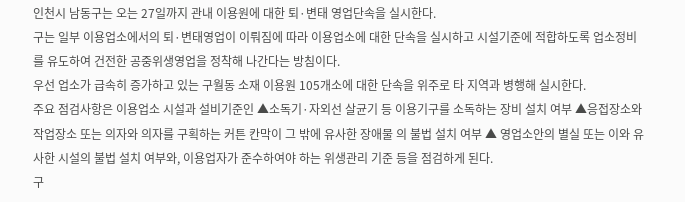인천시 남동구는 오는 27일까지 관내 이용원에 대한 퇴·변태 영업단속을 실시한다.
구는 일부 이용업소에서의 퇴·변태영업이 이뤄짐에 따라 이용업소에 대한 단속을 실시하고 시설기준에 적합하도록 업소정비를 유도하여 건전한 공중위생영업을 정착해 나간다는 방침이다.
우선 업소가 급속히 증가하고 있는 구월동 소재 이용원 105개소에 대한 단속을 위주로 타 지역과 병행해 실시한다.
주요 점검사항은 이용업소 시설과 설비기준인 ▲소독기·자외선 살균기 등 이용기구를 소독하는 장비 설치 여부 ▲응접장소와 작업장소 또는 의자와 의자를 구획하는 커튼 칸막이 그 밖에 유사한 장애물 의 불법 설치 여부 ▲ 영업소안의 별실 또는 이와 유사한 시설의 불법 설치 여부와, 이용업자가 준수하여야 하는 위생관리 기준 등을 점검하게 된다.
구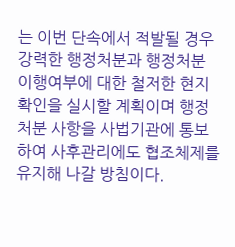는 이번 단속에서 적발될 경우 강력한 행정처분과 행정처분 이행여부에 대한 철저한 현지확인을 실시할 계획이며 행정처분 사항을 사법기관에 통보하여 사후관리에도 협조체제를 유지해 나갈 방침이다.